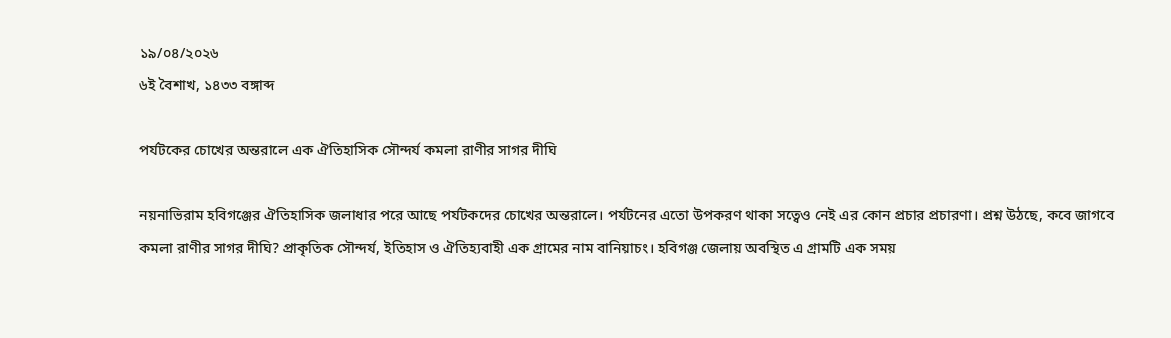১৯/০৪/২০২৬
৬ই বৈশাখ, ১৪৩৩ বঙ্গাব্দ

পর্যটকের চোখের অন্তরালে এক ঐতিহাসিক সৌন্দর্য কমলা রাণীর সাগর দীঘি

নয়নাভিরাম হবিগঞ্জের ঐতিহাসিক জলাধার পরে আছে পর্যটকদের চোখের অন্তরালে। পর্যটনের এতো উপকরণ থাকা সত্বেও নেই এর কোন প্রচার প্রচারণা। প্রশ্ন উঠছে, কবে জাগবে কমলা রাণীর সাগর দীঘি? প্রাকৃতিক সৌন্দর্য, ইতিহাস ও ঐতিহ্যবাহী এক গ্রামের নাম বানিয়াচং। হবিগঞ্জ জেলায় অবস্থিত এ গ্রামটি এক সময়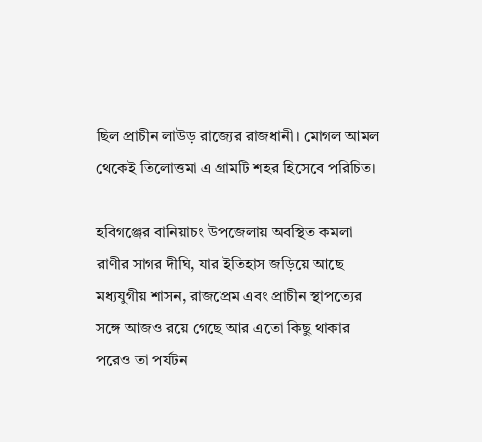ছিল প্রাচীন লাউড় রাজ্যের রাজধানী। মোগল আমল থেকেই তিলোত্তমা এ গ্রামটি শহর হিসেবে পরিচিত।

হবিগঞ্জের বানিয়াচং উপজেলায় অবস্থিত কমলা রাণীর সাগর দীঘি, যার ইতিহাস জড়িয়ে আছে মধ্যযুগীয় শাসন, রাজপ্রেম এবং প্রাচীন স্থাপত্যের সঙ্গে আজও রয়ে গেছে আর এতো কিছু থাকার পরেও তা পর্যটন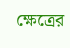ক্ষেত্রের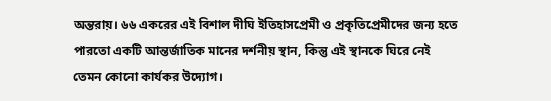অন্তরায়। ৬৬ একরের এই বিশাল দীঘি ইতিহাসপ্রেমী ও প্রকৃতিপ্রেমীদের জন্য হতে পারতো একটি আন্তর্জাতিক মানের দর্শনীয় স্থান, কিন্তু এই স্থানকে ঘিরে নেই তেমন কোনো কার্যকর উদ্যোগ।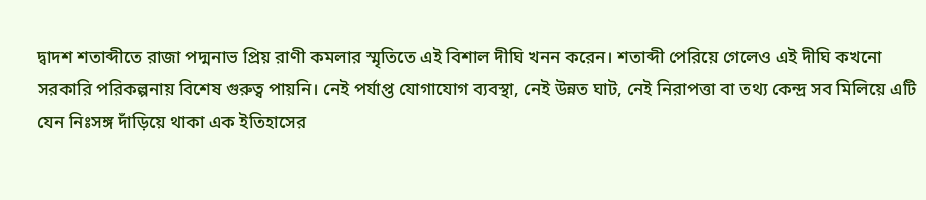দ্বাদশ শতাব্দীতে রাজা পদ্মনাভ প্রিয় রাণী কমলার স্মৃতিতে এই বিশাল দীঘি খনন করেন। শতাব্দী পেরিয়ে গেলেও এই দীঘি কখনো সরকারি পরিকল্পনায় বিশেষ গুরুত্ব পায়নি। নেই পর্যাপ্ত যোগাযোগ ব্যবস্থা, নেই উন্নত ঘাট, নেই নিরাপত্তা বা তথ্য কেন্দ্র সব মিলিয়ে এটি যেন নিঃসঙ্গ দাঁড়িয়ে থাকা এক ইতিহাসের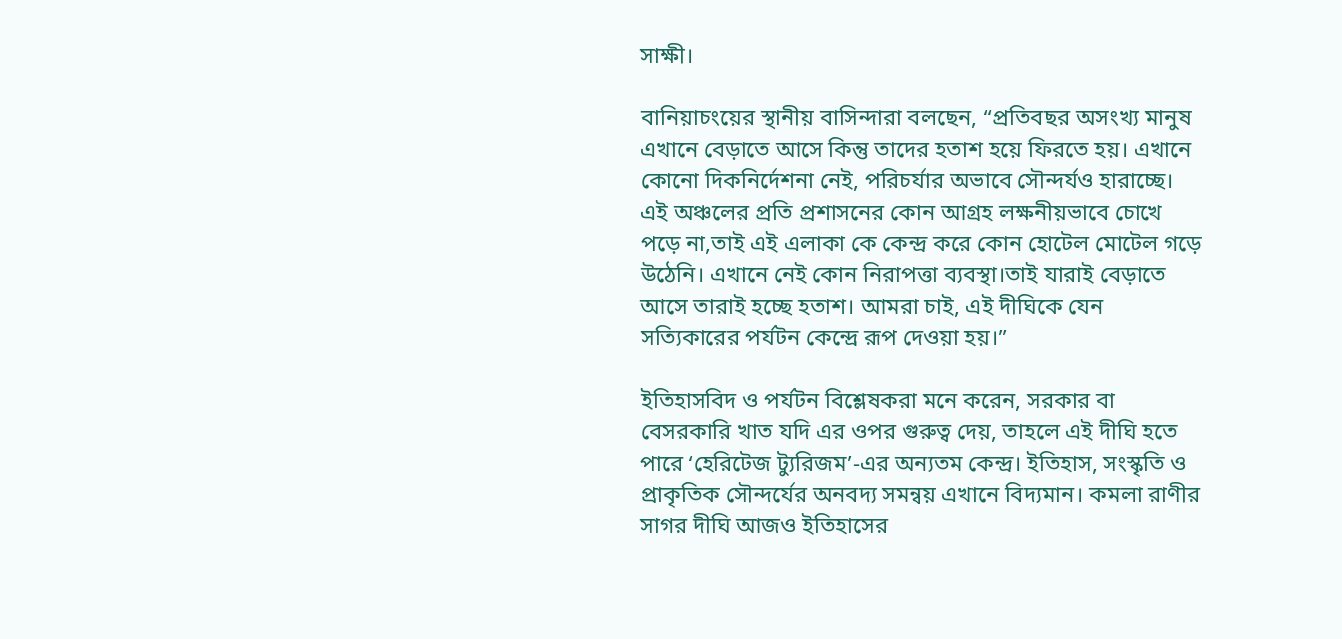সাক্ষী।

বানিয়াচংয়ের স্থানীয় বাসিন্দারা বলছেন, “প্রতিবছর অসংখ্য মানুষ এখানে বেড়াতে আসে কিন্তু তাদের হতাশ হয়ে ফিরতে হয়। এখানে কোনো দিকনির্দেশনা নেই, পরিচর্যার অভাবে সৌন্দর্যও হারাচ্ছে। এই অঞ্চলের প্রতি প্রশাসনের কোন আগ্রহ লক্ষনীয়ভাবে চোখে পড়ে না,তাই এই এলাকা কে কেন্দ্র করে কোন হোটেল মোটেল গড়ে উঠেনি। এখানে নেই কোন নিরাপত্তা ব্যবস্থা।তাই যারাই বেড়াতে আসে তারাই হচ্ছে হতাশ। আমরা চাই, এই দীঘিকে যেন সত্যিকারের পর্যটন কেন্দ্রে রূপ দেওয়া হয়।”

ইতিহাসবিদ ও পর্যটন বিশ্লেষকরা মনে করেন, সরকার বা বেসরকারি খাত যদি এর ওপর গুরুত্ব দেয়, তাহলে এই দীঘি হতে পারে ‘হেরিটেজ ট্যুরিজম’-এর অন্যতম কেন্দ্র। ইতিহাস, সংস্কৃতি ও প্রাকৃতিক সৌন্দর্যের অনবদ্য সমন্বয় এখানে বিদ্যমান। কমলা রাণীর সাগর দীঘি আজও ইতিহাসের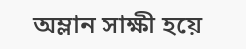অম্লান সাক্ষী হয়ে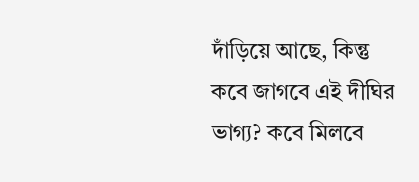দাঁড়িয়ে আছে, কিন্তু কবে জাগবে এই দীঘির ভাগ্য? কবে মিলবে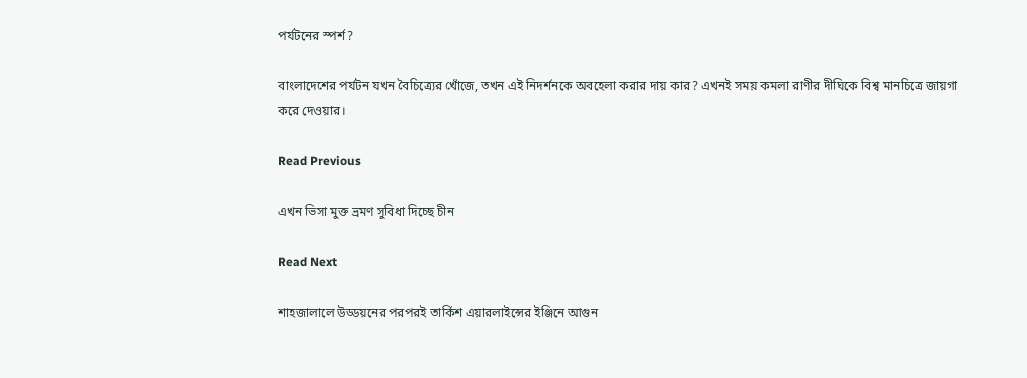পর্যটনের স্পর্শ?

বাংলাদেশের পর্যটন যখন বৈচিত্র্যের খোঁজে, তখন এই নিদর্শনকে অবহেলা করার দায় কার? এখনই সময় কমলা রাণীর দীঘিকে বিশ্ব মানচিত্রে জায়গা করে দেওয়ার।

Read Previous

এখন ভিসা মুক্ত ভ্রমণ সুবিধা দিচ্ছে চীন

Read Next

শাহজালালে উড্ডয়নের পরপরই তার্কিশ এয়ারলাইন্সের ইঞ্জিনে আগুন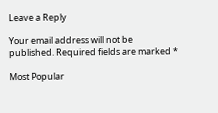Leave a Reply

Your email address will not be published. Required fields are marked *

Most Popular